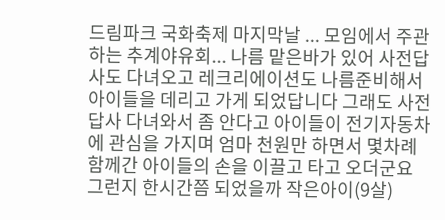드림파크 국화축제 마지막날 ... 모임에서 주관하는 추계야유회... 나름 맡은바가 있어 사전답사도 다녀오고 레크리에이션도 나름준비해서 아이들을 데리고 가게 되었답니다 그래도 사전답사 다녀와서 좀 안다고 아이들이 전기자동차에 관심을 가지며 엄마 천원만 하면서 몇차례 함께간 아이들의 손을 이끌고 타고 오더군요 그런지 한시간쯤 되었을까 작은아이(9살)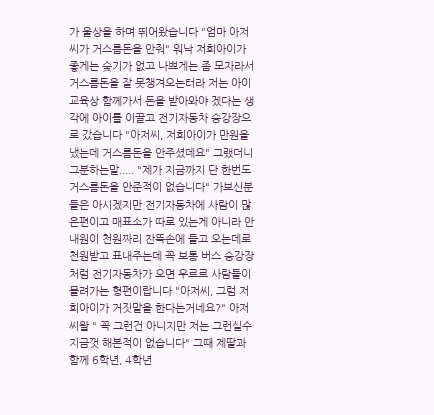가 울상을 하며 뛰어왔습니다 "엄마 아저씨가 거스름돈을 안줘" 워낙 저희아이가 좋게는 숮기가 없고 나쁘게는 좀 모자라서 거스름돈을 잘 못챙겨오는터라 저는 아이교육상 함께가서 돈을 받아와야 겠다는 생각에 아이를 이끌고 전기자동차 승강장으로 갔습니다 "아저씨, 저희아이가 만원을 냈는데 거스름돈을 안주셨데요" 그랬더니 그분하는말..... "제가 지금까지 단 한번도 거스름돈을 안준적이 없습니다" 가보신분들은 아시겠지만 전기자동차에 사람이 많은편이고 매표소가 따로 있는게 아니라 안내원이 천원짜리 잔뜩손에 들고 오는데로 천원받고 표내주는데 꼭 보통 버스 승강장처럼 전기자동차가 오면 우르르 사람들이 몰려가는 형편이랍니다 "아저씨, 그럼 저희아이가 거짓말을 한다는거네요?" 아저씨왈 " 꼭 그런건 아니지만 저는 그런실수 지금껏 해본적이 없습니다" 그때 제딸과 함께 6학년, 4학년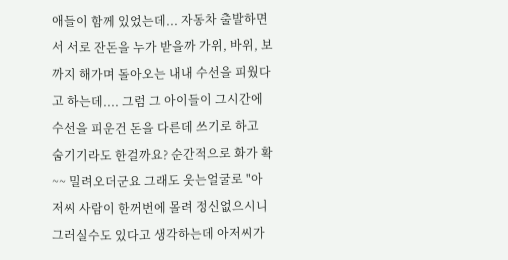애들이 함께 있었는데... 자동차 출발하면서 서로 잔돈을 누가 받을까 가위, 바위, 보까지 해가며 돌아오는 내내 수선을 피웠다고 하는데.... 그럼 그 아이들이 그시간에 수선을 피운건 돈을 다른데 쓰기로 하고 숨기기라도 한걸까요? 순간적으로 화가 확~~ 밀려오더군요 그래도 웃는얼굴로 "아저씨 사람이 한꺼번에 몰려 정신없으시니 그러실수도 있다고 생각하는데 아저씨가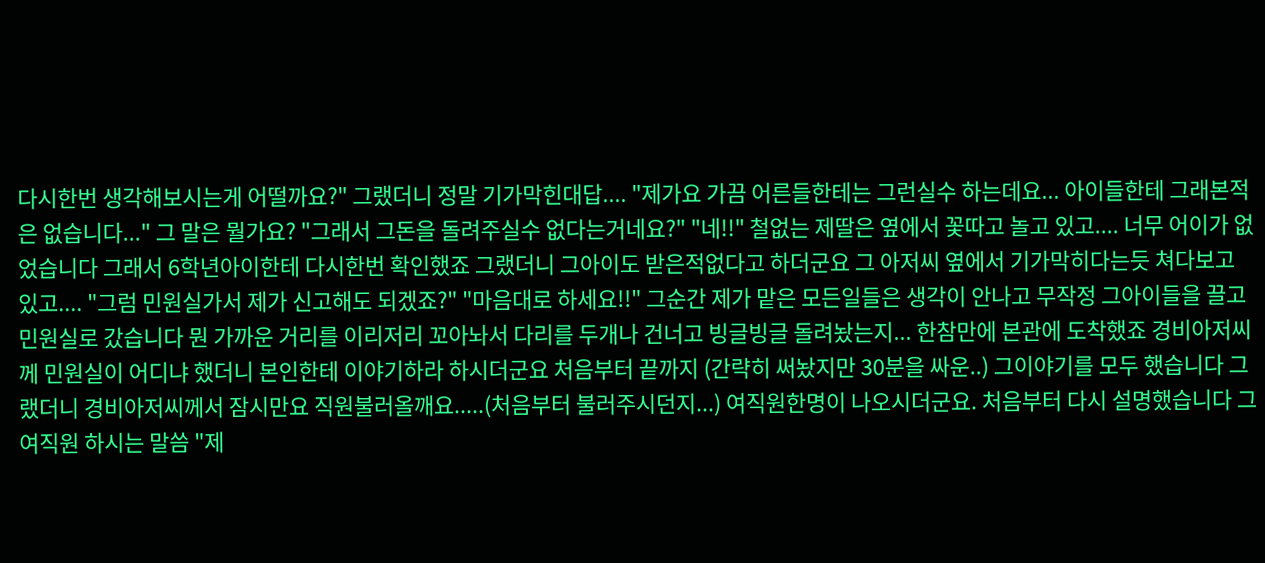다시한번 생각해보시는게 어떨까요?" 그랬더니 정말 기가막힌대답.... "제가요 가끔 어른들한테는 그런실수 하는데요... 아이들한테 그래본적은 없습니다..." 그 말은 뭘가요? "그래서 그돈을 돌려주실수 없다는거네요?" "네!!" 철없는 제딸은 옆에서 꽃따고 놀고 있고.... 너무 어이가 없었습니다 그래서 6학년아이한테 다시한번 확인했죠 그랬더니 그아이도 받은적없다고 하더군요 그 아저씨 옆에서 기가막히다는듯 쳐다보고 있고.... "그럼 민원실가서 제가 신고해도 되겠죠?" "마음대로 하세요!!" 그순간 제가 맡은 모든일들은 생각이 안나고 무작정 그아이들을 끌고 민원실로 갔습니다 뭔 가까운 거리를 이리저리 꼬아놔서 다리를 두개나 건너고 빙글빙글 돌려놨는지... 한참만에 본관에 도착했죠 경비아저씨께 민원실이 어디냐 했더니 본인한테 이야기하라 하시더군요 처음부터 끝까지 (간략히 써놨지만 30분을 싸운..) 그이야기를 모두 했습니다 그랬더니 경비아저씨께서 잠시만요 직원불러올깨요.....(처음부터 불러주시던지...) 여직원한명이 나오시더군요. 처음부터 다시 설명했습니다 그여직원 하시는 말씀 "제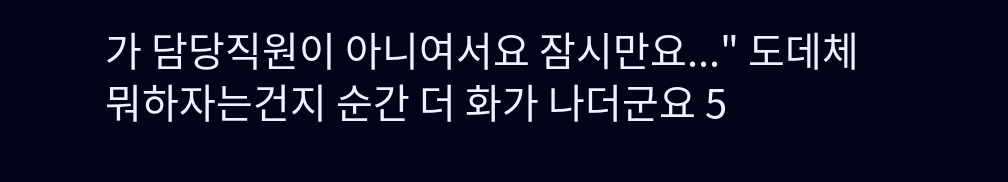가 담당직원이 아니여서요 잠시만요..." 도데체 뭐하자는건지 순간 더 화가 나더군요 5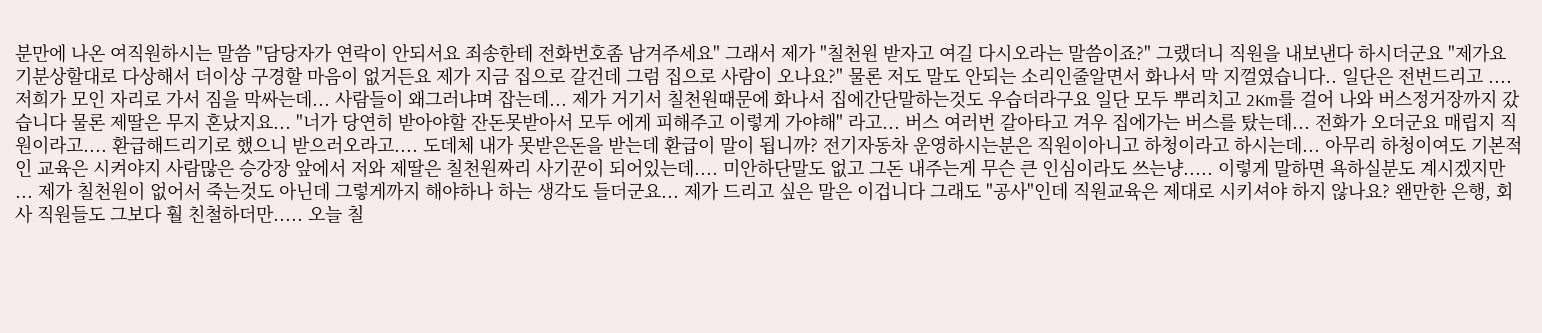분만에 나온 여직원하시는 말씀 "담당자가 연락이 안되서요 죄송한테 전화번호좀 남겨주세요" 그래서 제가 "칠천원 받자고 여길 다시오라는 말씀이죠?" 그랬더니 직원을 내보낸다 하시더군요 "제가요 기분상할대로 다상해서 더이상 구경할 마음이 없거든요 제가 지금 집으로 갈건데 그럼 집으로 사람이 오나요?" 물론 저도 말도 안되는 소리인줄알면서 화나서 막 지껄였습니다.. 일단은 전번드리고 .... 저희가 모인 자리로 가서 짐을 막싸는데... 사람들이 왜그러냐며 잡는데... 제가 거기서 칠천원때문에 화나서 집에간단말하는것도 우습더라구요 일단 모두 뿌리치고 2Km를 걸어 나와 버스정거장까지 갔습니다 물론 제딸은 무지 혼났지요... "너가 당연히 받아야할 잔돈못받아서 모두 에게 피해주고 이렇게 가야해" 라고... 버스 여러번 갈아타고 겨우 집에가는 버스를 탔는데... 전화가 오더군요 매립지 직원이라고.... 환급해드리기로 했으니 받으러오라고.... 도데체 내가 못받은돈을 받는데 환급이 말이 됩니까? 전기자동차 운영하시는분은 직원이아니고 하청이라고 하시는데... 아무리 하청이여도 기본적인 교육은 시켜야지 사람많은 승강장 앞에서 저와 제딸은 칠천원짜리 사기꾼이 되어있는데.... 미안하단말도 없고 그돈 내주는게 무슨 큰 인심이라도 쓰는냥..... 이렇게 말하면 욕하실분도 계시겠지만 ... 제가 칠천원이 없어서 죽는것도 아닌데 그렇게까지 해야하나 하는 생각도 들더군요... 제가 드리고 싶은 말은 이겁니다 그래도 "공사"인데 직원교육은 제대로 시키셔야 하지 않나요? 왠만한 은행, 회사 직원들도 그보다 훨 친철하더만..... 오늘 칠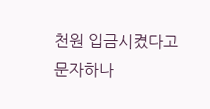천원 입금시켰다고 문자하나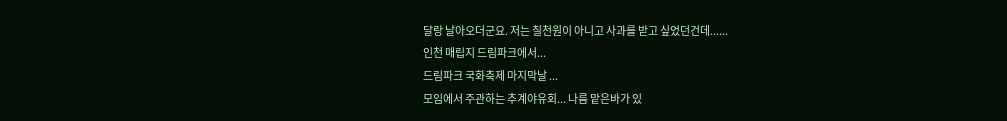달랑 날아오더군요. 저는 칠천원이 아니고 사과를 받고 싶었던건데......
인천 매립지 드림파크에서...
드림파크 국화축제 마지막날 ...
모임에서 주관하는 추계야유회... 나름 맡은바가 있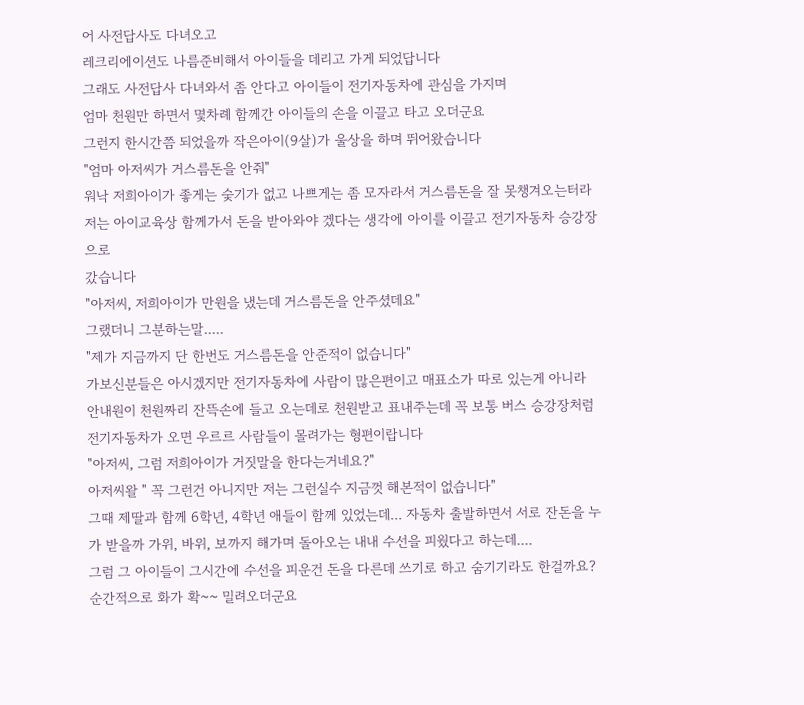어 사전답사도 다녀오고
레크리에이션도 나름준비해서 아이들을 데리고 가게 되었답니다
그래도 사전답사 다녀와서 좀 안다고 아이들이 전기자동차에 관심을 가지며
엄마 천원만 하면서 몇차례 함께간 아이들의 손을 이끌고 타고 오더군요
그런지 한시간쯤 되었을까 작은아이(9살)가 울상을 하며 뛰어왔습니다
"엄마 아저씨가 거스름돈을 안줘"
워낙 저희아이가 좋게는 숮기가 없고 나쁘게는 좀 모자라서 거스름돈을 잘 못챙겨오는터라
저는 아이교육상 함께가서 돈을 받아와야 겠다는 생각에 아이를 이끌고 전기자동차 승강장으로
갔습니다
"아저씨, 저희아이가 만원을 냈는데 거스름돈을 안주셨데요"
그랬더니 그분하는말.....
"제가 지금까지 단 한번도 거스름돈을 안준적이 없습니다"
가보신분들은 아시겠지만 전기자동차에 사람이 많은편이고 매표소가 따로 있는게 아니라
안내원이 천원짜리 잔뜩손에 들고 오는데로 천원받고 표내주는데 꼭 보통 버스 승강장처럼
전기자동차가 오면 우르르 사람들이 몰려가는 형편이랍니다
"아저씨, 그럼 저희아이가 거짓말을 한다는거네요?"
아저씨왈 " 꼭 그런건 아니지만 저는 그런실수 지금껏 해본적이 없습니다"
그때 제딸과 함께 6학년, 4학년 애들이 함께 있었는데... 자동차 출발하면서 서로 잔돈을 누가 받을까 가위, 바위, 보까지 해가며 돌아오는 내내 수선을 피웠다고 하는데....
그럼 그 아이들이 그시간에 수선을 피운건 돈을 다른데 쓰기로 하고 숨기기라도 한걸까요?
순간적으로 화가 확~~ 밀려오더군요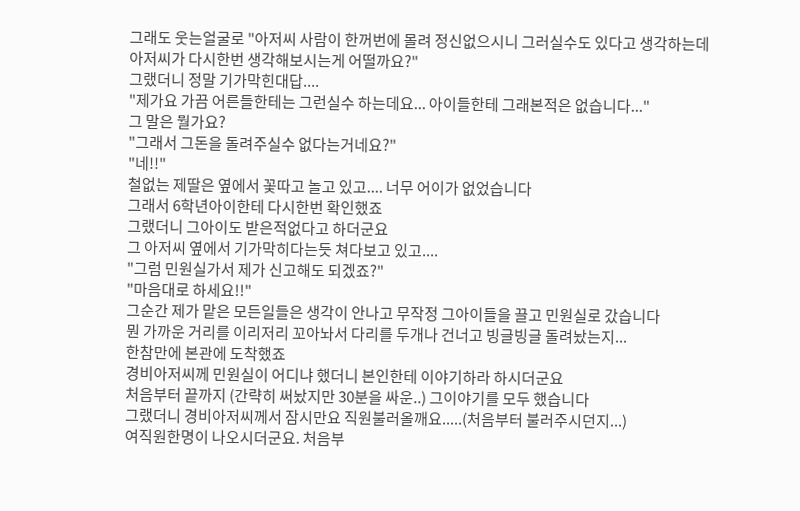그래도 웃는얼굴로 "아저씨 사람이 한꺼번에 몰려 정신없으시니 그러실수도 있다고 생각하는데
아저씨가 다시한번 생각해보시는게 어떨까요?"
그랬더니 정말 기가막힌대답....
"제가요 가끔 어른들한테는 그런실수 하는데요... 아이들한테 그래본적은 없습니다..."
그 말은 뭘가요?
"그래서 그돈을 돌려주실수 없다는거네요?"
"네!!"
철없는 제딸은 옆에서 꽃따고 놀고 있고.... 너무 어이가 없었습니다
그래서 6학년아이한테 다시한번 확인했죠
그랬더니 그아이도 받은적없다고 하더군요
그 아저씨 옆에서 기가막히다는듯 쳐다보고 있고....
"그럼 민원실가서 제가 신고해도 되겠죠?"
"마음대로 하세요!!"
그순간 제가 맡은 모든일들은 생각이 안나고 무작정 그아이들을 끌고 민원실로 갔습니다
뭔 가까운 거리를 이리저리 꼬아놔서 다리를 두개나 건너고 빙글빙글 돌려놨는지...
한참만에 본관에 도착했죠
경비아저씨께 민원실이 어디냐 했더니 본인한테 이야기하라 하시더군요
처음부터 끝까지 (간략히 써놨지만 30분을 싸운..) 그이야기를 모두 했습니다
그랬더니 경비아저씨께서 잠시만요 직원불러올깨요.....(처음부터 불러주시던지...)
여직원한명이 나오시더군요. 처음부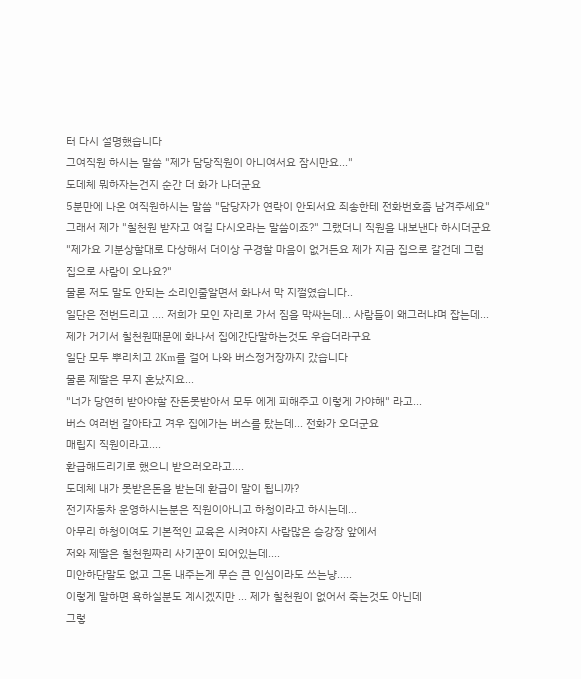터 다시 설명했습니다
그여직원 하시는 말씀 "제가 담당직원이 아니여서요 잠시만요..."
도데체 뭐하자는건지 순간 더 화가 나더군요
5분만에 나온 여직원하시는 말씀 "담당자가 연락이 안되서요 죄송한테 전화번호좀 남겨주세요"
그래서 제가 "칠천원 받자고 여길 다시오라는 말씀이죠?" 그랬더니 직원을 내보낸다 하시더군요
"제가요 기분상할대로 다상해서 더이상 구경할 마음이 없거든요 제가 지금 집으로 갈건데 그럼 집으로 사람이 오나요?"
물론 저도 말도 안되는 소리인줄알면서 화나서 막 지껄였습니다..
일단은 전번드리고 .... 저희가 모인 자리로 가서 짐을 막싸는데... 사람들이 왜그러냐며 잡는데...
제가 거기서 칠천원때문에 화나서 집에간단말하는것도 우습더라구요
일단 모두 뿌리치고 2Km를 걸어 나와 버스정거장까지 갔습니다
물론 제딸은 무지 혼났지요...
"너가 당연히 받아야할 잔돈못받아서 모두 에게 피해주고 이렇게 가야해" 라고...
버스 여러번 갈아타고 겨우 집에가는 버스를 탔는데... 전화가 오더군요
매립지 직원이라고....
환급해드리기로 했으니 받으러오라고....
도데체 내가 못받은돈을 받는데 환급이 말이 됩니까?
전기자동차 운영하시는분은 직원이아니고 하청이라고 하시는데...
아무리 하청이여도 기본적인 교육은 시켜야지 사람많은 승강장 앞에서
저와 제딸은 칠천원짜리 사기꾼이 되어있는데....
미안하단말도 없고 그돈 내주는게 무슨 큰 인심이라도 쓰는냥.....
이렇게 말하면 욕하실분도 계시겠지만 ... 제가 칠천원이 없어서 죽는것도 아닌데
그렇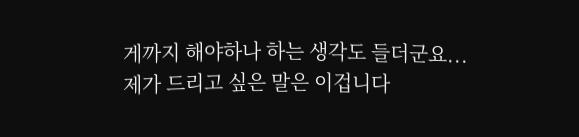게까지 해야하나 하는 생각도 들더군요...
제가 드리고 싶은 말은 이겁니다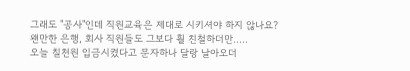그래도 "공사"인데 직원교육은 제대로 시키셔야 하지 않나요?
왠만한 은행, 회사 직원들도 그보다 훨 친철하더만.....
오늘 칠천원 입금시켰다고 문자하나 달랑 날아오더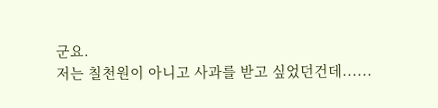군요.
저는 칠천원이 아니고 사과를 받고 싶었던건데......